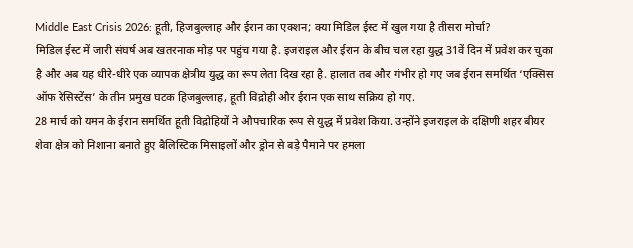Middle East Crisis 2026: हूती, हिजबुल्लाह और ईरान का एक्शन; क्या मिडिल ईस्ट में खुल गया है तीसरा मोर्चा?
मिडिल ईस्ट में जारी संघर्ष अब खतरनाक मोड़ पर पहुंच गया है. इजराइल और ईरान के बीच चल रहा युद्ध 31वें दिन में प्रवेश कर चुका है और अब यह धीरे-धीरे एक व्यापक क्षेत्रीय युद्ध का रूप लेता दिख रहा है. हालात तब और गंभीर हो गए जब ईरान समर्थित ‘एक्सिस ऑफ रेसिस्टेंस’ के तीन प्रमुख घटक हिजबुल्लाह, हूती विद्रोही और ईरान एक साथ सक्रिय हो गए.
28 मार्च को यमन के ईरान समर्थित हूती विद्रोहियों ने औपचारिक रूप से युद्ध में प्रवेश किया. उन्होंने इजराइल के दक्षिणी शहर बीयर शेवा क्षेत्र को निशाना बनाते हुए बैलिस्टिक मिसाइलों और ड्रोन से बड़े पैमाने पर हमला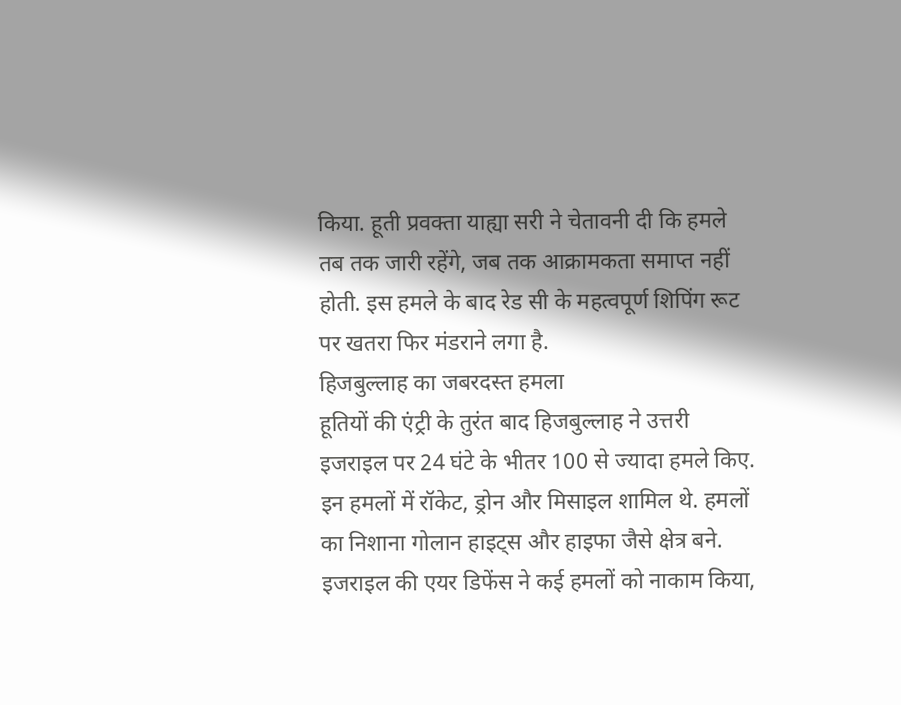किया. हूती प्रवक्ता याह्या सरी ने चेतावनी दी कि हमले तब तक जारी रहेंगे, जब तक आक्रामकता समाप्त नहीं होती. इस हमले के बाद रेड सी के महत्वपूर्ण शिपिंग रूट पर खतरा फिर मंडराने लगा है.
हिजबुल्लाह का जबरदस्त हमला
हूतियों की एंट्री के तुरंत बाद हिजबुल्लाह ने उत्तरी इजराइल पर 24 घंटे के भीतर 100 से ज्यादा हमले किए. इन हमलों में रॉकेट, ड्रोन और मिसाइल शामिल थे. हमलों का निशाना गोलान हाइट्स और हाइफा जैसे क्षेत्र बने. इजराइल की एयर डिफेंस ने कई हमलों को नाकाम किया,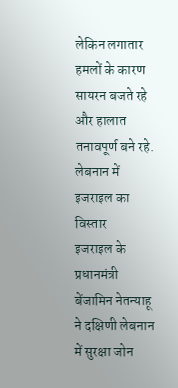लेकिन लगातार हमलों के कारण सायरन बजते रहे और हालात तनावपूर्ण बने रहे.
लेबनान में इजराइल का विस्तार
इजराइल के प्रधानमंत्री बेंजामिन नेतन्याहू ने दक्षिणी लेबनान में सुरक्षा जोन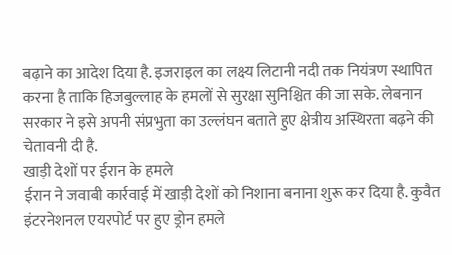बढ़ाने का आदेश दिया है. इजराइल का लक्ष्य लिटानी नदी तक नियंत्रण स्थापित करना है ताकि हिजबुल्लाह के हमलों से सुरक्षा सुनिश्चित की जा सके. लेबनान सरकार ने इसे अपनी संप्रभुता का उल्लंघन बताते हुए क्षेत्रीय अस्थिरता बढ़ने की चेतावनी दी है.
खाड़ी देशों पर ईरान के हमले
ईरान ने जवाबी कार्रवाई में खाड़ी देशों को निशाना बनाना शुरू कर दिया है. कुवैत इंटरनेशनल एयरपोर्ट पर हुए ड्रोन हमले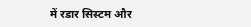में रडार सिस्टम और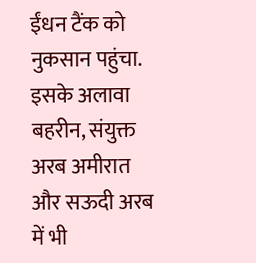ईंधन टैंक को नुकसान पहुंचा. इसके अलावा बहरीन, संयुक्त अरब अमीरात और सऊदी अरब में भी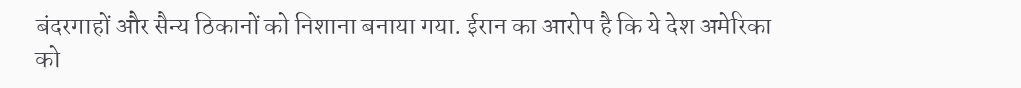बंदरगाहों और सैन्य ठिकानों को निशाना बनाया गया. ईरान का आरोप है कि ये देश अमेरिका को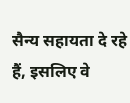सैन्य सहायता दे रहे हैं, इसलिए वे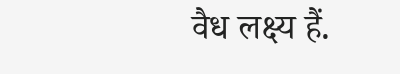वैध लक्ष्य हैं.